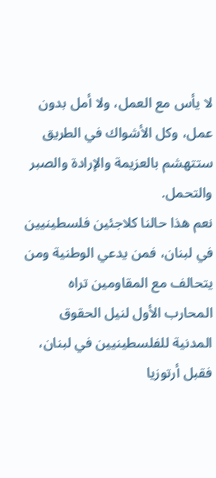لا يأس مع العمل، ولا أمل بدون عمل، وكل الأشواك في الطريق ستتهشم بالعزيمة والإرادة والصبر والتحمل.
نعم هذا حالنا كلاجئين فلسطينيين في لبنان، فمن يدعي الوطنية ومن يتحالف مع المقاومين تراه المحارب الأول لنيل الحقوق المدنية للفلسطينيين في لبنان، فقبل أرتوزيا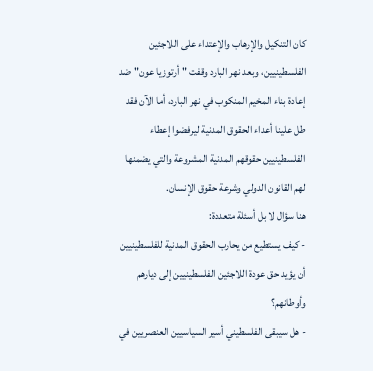كان التنكيل والإرهاب والإعتداء على اللاجئين الفلسطينيين، وبعد نهر البارد وقفت "أرتوزيا عون" ضد إعادة بناء المخيم المنكوب في نهر البارد، أما الآن فقد طل علينا أعداء الحقوق المدنية ليرفضوا إعطاء الفلسطينيين حقوقهم المدنية المشروعة والتي يضمنها لهم القانون الدولي وشرعة حقوق الإنسان.
هنا سؤال لا بل أسئلة متعددة:
- كيف يستطيع من يحارب الحقوق المدنية للفلسطينيين أن يؤيد حق عودة اللاجئين الفلسطينيين إلى ديارهم وأوطانهم؟
- هل سيبقى الفلسطيني أسير السياسيين العنصريين في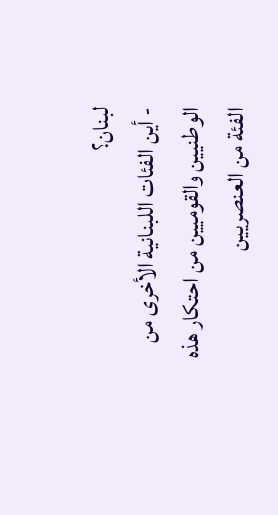لبنان؟
- أين الفئات اللبنانية الأخرى من الوطنيين والقوميين من احتكار هذه الفئة من العنصريين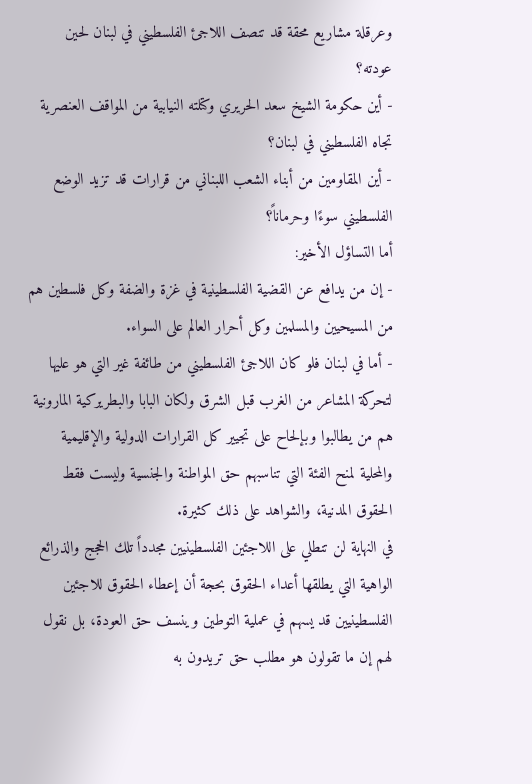وعرقلة مشاريع محقة قد تنصف اللاجئ الفلسطيني في لبنان لحين عودته؟
- أين حكومة الشيخ سعد الحريري وكتلته النيابية من المواقف العنصرية تجاه الفلسطيني في لبنان؟
- أين المقاومين من أبناء الشعب اللبناني من قرارات قد تزيد الوضع الفلسطيني سوءًا وحرماناً؟
أما التساؤل الأخير:
- إن من يدافع عن القضية الفلسطينية في غزة والضفة وكل فلسطين هم من المسيحيين والمسلمين وكل أحرار العالم على السواء.
- أما في لبنان فلو كان اللاجئ الفلسطيني من طائفة غير التي هو عليها لتحركة المشاعر من الغرب قبل الشرق ولكان البابا والبطريركية المارونية هم من يطالبوا وبإلحاح على تجيير كل القرارات الدولية والإقليمية والمحلية لمنح الفئة التي تناسبهم حق المواطنة والجنسية وليست فقط الحقوق المدنية، والشواهد على ذلك كثيرة.
في النهاية لن تنطلي على اللاجئين الفلسطينيين مجدداً تلك الحجج والذرائع الواهية التي يطلقها أعداء الحقوق بحجة أن إعطاء الحقوق للاجئين الفلسطينيين قد يسهم في عملية التوطين وينسف حق العودة، بل نقول لهم إن ما تقولون هو مطلب حق تريدون به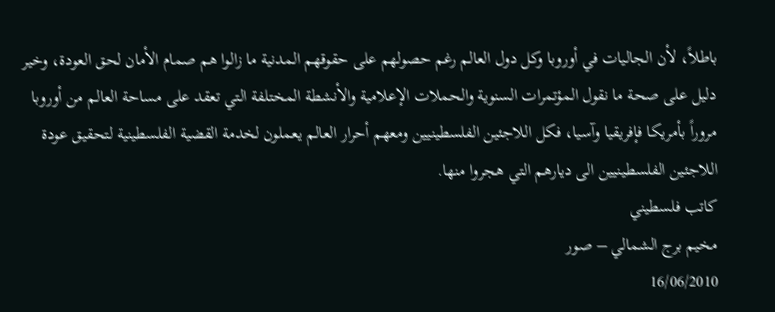باطلاً، لأن الجاليات في أوروبا وكل دول العالم رغم حصولهم على حقوقهم المدنية ما زالوا هم صمام الأمان لحق العودة، وخير دليل على صحة ما نقول المؤتمرات السنوية والحملات الإعلامية والأنشطة المختلفة التي تعقد على مساحة العالم من أوروبا مروراً بأمريكا فإفريقيا وآسيا، فكل اللاجئين الفلسطينيين ومعهم أحرار العالم يعملون لخدمة القضية الفلسطينية لتحقيق عودة اللاجئين الفلسطينيين الى ديارهم التي هجروا منها.
كاتب فلسطيني
مخيم برج الشمالي – صور
16/06/2010